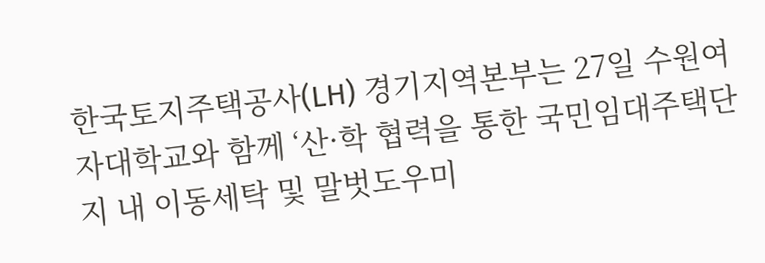한국토지주택공사(LH) 경기지역본부는 27일 수원여자대학교와 함께 ‘산·학 협력을 통한 국민임대주택단지 내 이동세탁 및 말벗도우미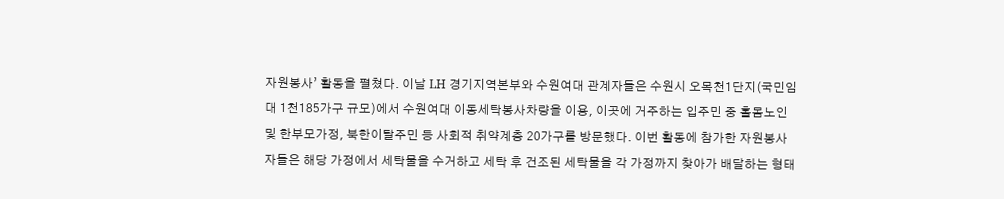자원봉사’ 활동을 펼쳤다. 이날 LH 경기지역본부와 수원여대 관계자들은 수원시 오목천1단지(국민임대 1천185가구 규모)에서 수원여대 이동세탁봉사차량을 이용, 이곳에 거주하는 입주민 중 홀몸노인 및 한부모가정, 북한이탈주민 등 사회적 취약계층 20가구를 방문했다. 이번 활동에 참가한 자원봉사자들은 해당 가정에서 세탁물을 수거하고 세탁 후 건조된 세탁물을 각 가정까지 찾아가 배달하는 형태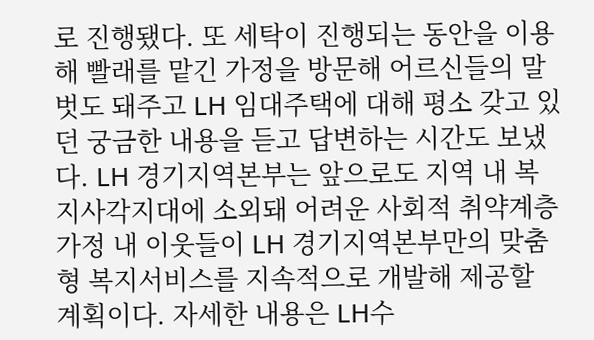로 진행됐다. 또 세탁이 진행되는 동안을 이용해 빨래를 맡긴 가정을 방문해 어르신들의 말벗도 돼주고 LH 임대주택에 대해 평소 갖고 있던 궁금한 내용을 듣고 답변하는 시간도 보냈다. LH 경기지역본부는 앞으로도 지역 내 복지사각지대에 소외돼 어려운 사회적 취약계층 가정 내 이웃들이 LH 경기지역본부만의 맞춤형 복지서비스를 지속적으로 개발해 제공할 계획이다. 자세한 내용은 LH수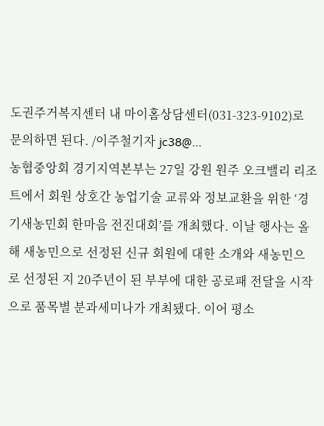도권주거복지센터 내 마이홈상담센터(031-323-9102)로 문의하면 된다. /이주철기자 jc38@…
농협중앙회 경기지역본부는 27일 강원 원주 오크밸리 리조트에서 회원 상호간 농업기술 교류와 정보교환을 위한 ‘경기새농민회 한마음 전진대회’를 개최했다. 이날 행사는 올해 새농민으로 선정된 신규 회원에 대한 소개와 새농민으로 선정된 지 20주년이 된 부부에 대한 공로패 전달을 시작으로 품목별 분과세미나가 개최됐다. 이어 평소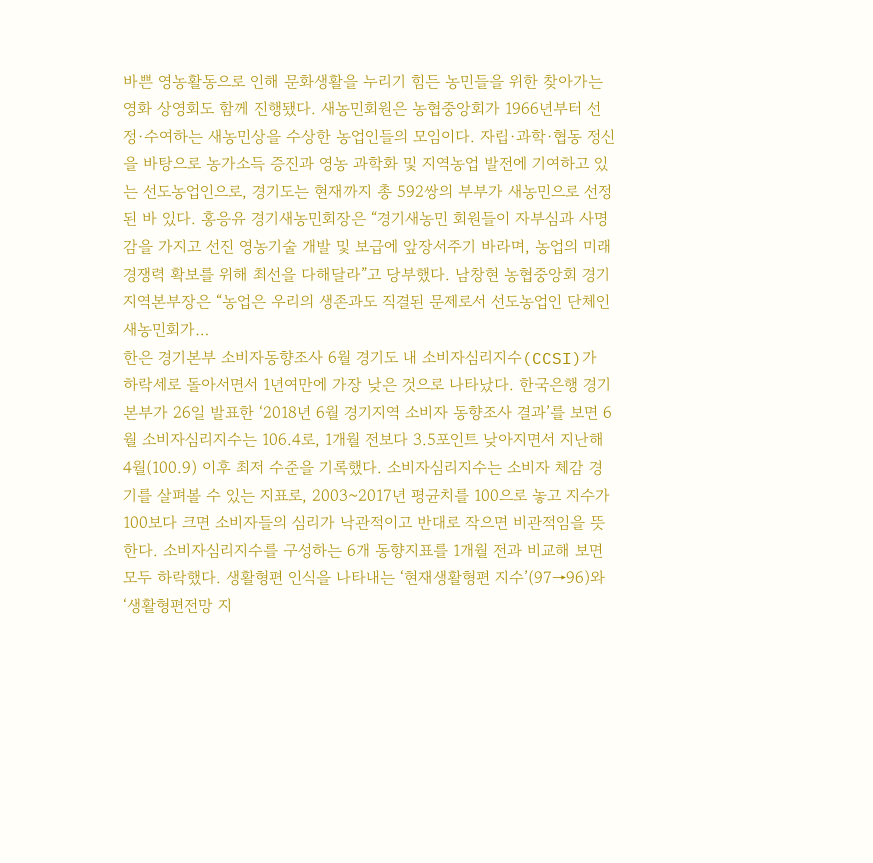바쁜 영농활동으로 인해 문화생활을 누리기 힘든 농민들을 위한 찾아가는 영화 상영회도 함께 진행됐다. 새농민회원은 농협중앙회가 1966년부터 선정·수여하는 새농민상을 수상한 농업인들의 모임이다. 자립·과학·협동 정신을 바탕으로 농가소득 증진과 영농 과학화 및 지역농업 발전에 기여하고 있는 선도농업인으로, 경기도는 현재까지 총 592쌍의 부부가 새농민으로 선정된 바 있다. 홍응유 경기새농민회장은 “경기새농민 회원들이 자부심과 사명감을 가지고 선진 영농기술 개발 및 보급에 앞장서주기 바라며, 농업의 미래경쟁력 확보를 위해 최선을 다해달라”고 당부했다. 남창현 농협중앙회 경기지역본부장은 “농업은 우리의 생존과도 직결된 문제로서 선도농업인 단체인 새농민회가…
한은 경기본부 소비자동향조사 6월 경기도 내 소비자심리지수(CCSI)가 하락세로 돌아서면서 1년여만에 가장 낮은 것으로 나타났다. 한국은행 경기본부가 26일 발표한 ‘2018년 6월 경기지역 소비자 동향조사 결과’를 보면 6월 소비자심리지수는 106.4로, 1개월 전보다 3.5포인트 낮아지면서 지난해 4월(100.9) 이후 최저 수준을 기록했다. 소비자심리지수는 소비자 체감 경기를 살펴볼 수 있는 지표로, 2003~2017년 평균치를 100으로 놓고 지수가 100보다 크면 소비자들의 심리가 낙관적이고 반대로 작으면 비관적임을 뜻한다. 소비자심리지수를 구성하는 6개 동향지표를 1개월 전과 비교해 보면 모두 하락했다. 생활형편 인식을 나타내는 ‘현재생활형편 지수’(97→96)와 ‘생활형편전망 지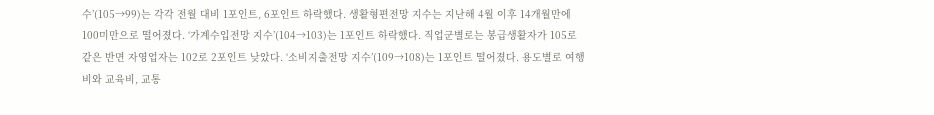수’(105→99)는 각각 전월 대비 1포인트, 6포인트 하락했다. 생활형편전망 지수는 지난해 4월 이후 14개월만에 100미만으로 떨어졌다. ‘가계수입전망 지수’(104→103)는 1포인트 하락했다. 직업군별로는 봉급생활자가 105로 같은 반면 자영업자는 102로 2포인트 낮았다. ‘소비지출전망 지수’(109→108)는 1포인트 떨어졌다. 용도별로 여행비와 교육비, 교통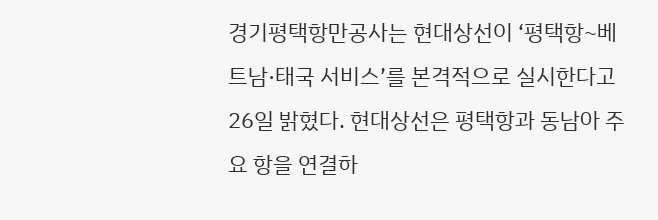경기평택항만공사는 현대상선이 ‘평택항~베트남·태국 서비스’를 본격적으로 실시한다고 26일 밝혔다. 현대상선은 평택항과 동남아 주요 항을 연결하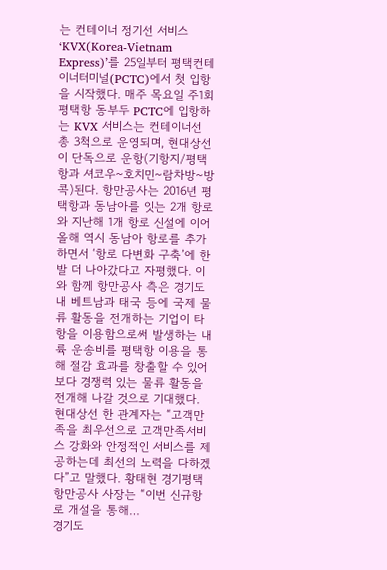는 컨테이너 정기선 서비스 ‘KVX(Korea-Vietnam Express)’를 25일부터 평택컨테이너터미널(PCTC)에서 첫 입항을 시작했다. 매주 목요일 주1회 평택항 동부두 PCTC에 입항하는 KVX 서비스는 컨테이너선 총 3척으로 운영되며, 현대상선이 단독으로 운항(기항지/평택항과 셔코우~호치민~람차방~방콕)된다. 항만공사는 2016년 평택항과 동남아를 잇는 2개 항로와 지난해 1개 항로 신설에 이어 올해 역시 동남아 항로를 추가하면서 ‘항로 다변화 구축’에 한발 더 나아갔다고 자평했다. 이와 함께 항만공사 측은 경기도내 베트남과 태국 등에 국제 물류 활동을 전개하는 기업이 타 항을 이용함으로써 발생하는 내륙 운송비를 평택항 이용을 통해 절감 효과를 창출할 수 있어 보다 경쟁력 있는 물류 활동을 전개해 나갈 것으로 기대했다. 현대상선 한 관계자는 “고객만족을 최우선으로 고객만족서비스 강화와 안정적인 서비스를 제공하는데 최선의 노력을 다하겠다”고 말했다. 황태현 경기평택항만공사 사장는 “이번 신규항로 개설을 통해…
경기도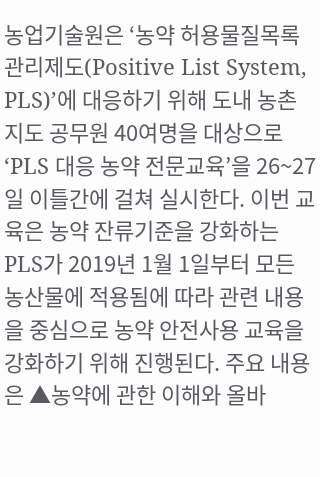농업기술원은 ‘농약 허용물질목록 관리제도(Positive List System, PLS)’에 대응하기 위해 도내 농촌지도 공무원 40여명을 대상으로 ‘PLS 대응 농약 전문교육’을 26~27일 이틀간에 걸쳐 실시한다. 이번 교육은 농약 잔류기준을 강화하는 PLS가 2019년 1월 1일부터 모든 농산물에 적용됨에 따라 관련 내용을 중심으로 농약 안전사용 교육을 강화하기 위해 진행된다. 주요 내용은 ▲농약에 관한 이해와 올바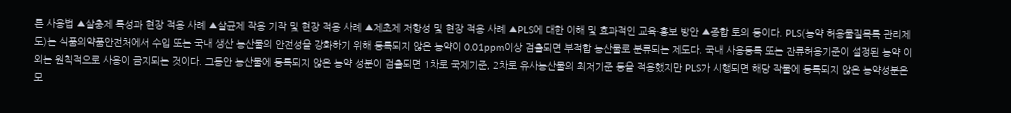른 사용법 ▲살충제 특성과 현장 적용 사례 ▲살균제 작용 기작 및 현장 적용 사례 ▲제초제 저항성 및 현장 적용 사례 ▲PLS에 대한 이해 및 효과적인 교육·홍보 방안 ▲종합 토의 등이다. PLS(농약 허용물질목록 관리제도)는 식품의약품안전처에서 수입 또는 국내 생산 농산물의 안전성을 강화하기 위해 등록되지 않은 농약이 0.01ppm이상 검출되면 부적합 농산물로 분류되는 제도다. 국내 사용등록 또는 잔류허용기준이 설정된 농약 이외는 원칙적으로 사용이 금지되는 것이다. 그동안 농산물에 등록되지 않은 농약 성분이 검출되면 1차로 국제기준, 2차로 유사농산물의 최저기준 등을 적용했지만 PLS가 시행되면 해당 작물에 등록되지 않은 농약성분은 모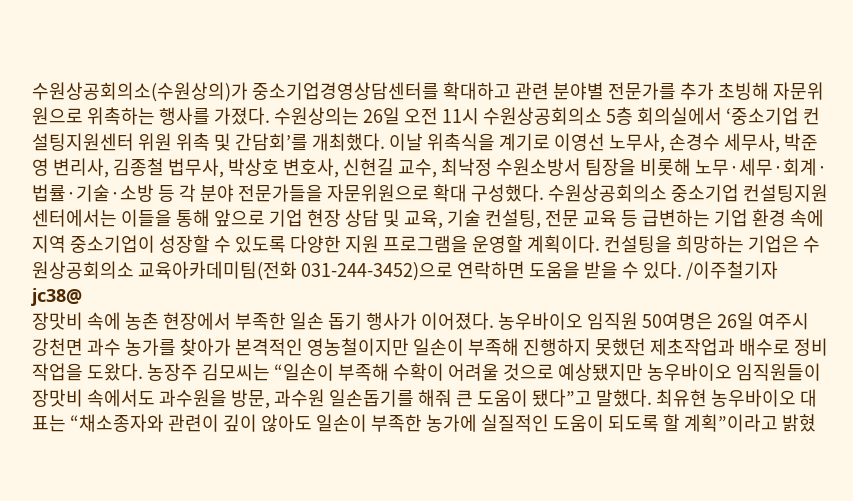수원상공회의소(수원상의)가 중소기업경영상담센터를 확대하고 관련 분야별 전문가를 추가 초빙해 자문위원으로 위촉하는 행사를 가졌다. 수원상의는 26일 오전 11시 수원상공회의소 5층 회의실에서 ‘중소기업 컨설팅지원센터 위원 위촉 및 간담회’를 개최했다. 이날 위촉식을 계기로 이영선 노무사, 손경수 세무사, 박준영 변리사, 김종철 법무사, 박상호 변호사, 신현길 교수, 최낙정 수원소방서 팀장을 비롯해 노무·세무·회계·법률·기술·소방 등 각 분야 전문가들을 자문위원으로 확대 구성했다. 수원상공회의소 중소기업 컨설팅지원센터에서는 이들을 통해 앞으로 기업 현장 상담 및 교육, 기술 컨설팅, 전문 교육 등 급변하는 기업 환경 속에 지역 중소기업이 성장할 수 있도록 다양한 지원 프로그램을 운영할 계획이다. 컨설팅을 희망하는 기업은 수원상공회의소 교육아카데미팀(전화 031-244-3452)으로 연락하면 도움을 받을 수 있다. /이주철기자 jc38@
장맛비 속에 농촌 현장에서 부족한 일손 돕기 행사가 이어졌다. 농우바이오 임직원 50여명은 26일 여주시 강천면 과수 농가를 찾아가 본격적인 영농철이지만 일손이 부족해 진행하지 못했던 제초작업과 배수로 정비 작업을 도왔다. 농장주 김모씨는 “일손이 부족해 수확이 어려울 것으로 예상됐지만 농우바이오 임직원들이 장맛비 속에서도 과수원을 방문, 과수원 일손돕기를 해줘 큰 도움이 됐다”고 말했다. 최유현 농우바이오 대표는 “채소종자와 관련이 깊이 않아도 일손이 부족한 농가에 실질적인 도움이 되도록 할 계획”이라고 밝혔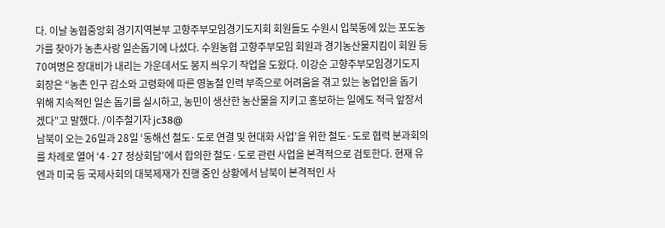다. 이날 농협중앙회 경기지역본부 고향주부모임경기도지회 회원들도 수원시 입북동에 있는 포도농가를 찾아가 농촌사랑 일손돕기에 나섰다. 수원농협 고향주부모임 회원과 경기농산물지킴이 회원 등 70여명은 장대비가 내리는 가운데서도 봉지 씌우기 작업을 도왔다. 이강순 고향주부모임경기도지회장은 “농촌 인구 감소와 고령화에 따른 영농철 인력 부족으로 어려움을 겪고 있는 농업인을 돕기 위해 지속적인 일손 돕기를 실시하고, 농민이 생산한 농산물을 지키고 홍보하는 일에도 적극 앞장서겠다”고 말했다. /이주철기자 jc38@
남북이 오는 26일과 28일 ‘동해선 철도·도로 연결 및 현대화 사업’을 위한 철도·도로 협력 분과회의를 차례로 열어 ‘4·27 정상회담’에서 합의한 철도·도로 관련 사업을 본격적으로 검토한다. 현재 유엔과 미국 등 국제사회의 대북제재가 진행 중인 상황에서 남북이 본격적인 사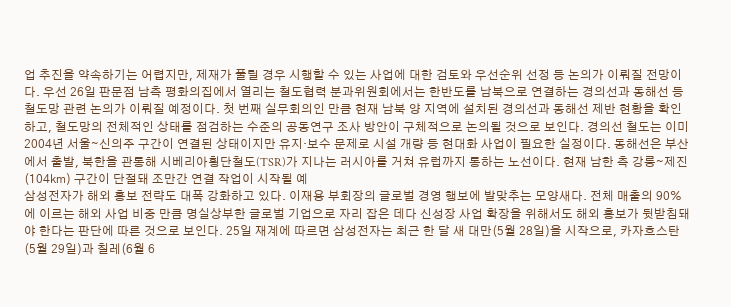업 추진을 약속하기는 어렵지만, 제재가 풀릴 경우 시행할 수 있는 사업에 대한 검토와 우선순위 선정 등 논의가 이뤄질 전망이다. 우선 26일 판문점 남측 평화의집에서 열리는 철도협력 분과위원회에서는 한반도를 남북으로 연결하는 경의선과 동해선 등 철도망 관련 논의가 이뤄질 예정이다. 첫 번째 실무회의인 만큼 현재 남북 양 지역에 설치된 경의선과 동해선 제반 현황을 확인하고, 철도망의 전체적인 상태를 점검하는 수준의 공동연구 조사 방안이 구체적으로 논의될 것으로 보인다. 경의선 철도는 이미 2004년 서울∼신의주 구간이 연결된 상태이지만 유지·보수 문제로 시설 개량 등 현대화 사업이 필요한 실정이다. 동해선은 부산에서 출발, 북한을 관통해 시베리아횡단철도(TSR)가 지나는 러시아를 거쳐 유럽까지 통하는 노선이다. 현재 남한 측 강릉∼제진(104㎞) 구간이 단절돼 조만간 연결 작업이 시작될 예
삼성전자가 해외 홍보 전략도 대폭 강화하고 있다. 이재용 부회장의 글로벌 경영 행보에 발맞추는 모양새다. 전체 매출의 90%에 이르는 해외 사업 비중 만큼 명실상부한 글로벌 기업으로 자리 잡은 데다 신성장 사업 확장을 위해서도 해외 홍보가 뒷받침돼야 한다는 판단에 따른 것으로 보인다. 25일 재계에 따르면 삼성전자는 최근 한 달 새 대만(5월 28일)을 시작으로, 카자흐스탄(5월 29일)과 칠레(6월 6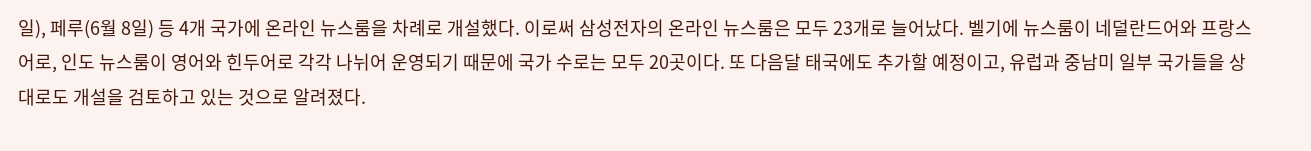일), 페루(6월 8일) 등 4개 국가에 온라인 뉴스룸을 차례로 개설했다. 이로써 삼성전자의 온라인 뉴스룸은 모두 23개로 늘어났다. 벨기에 뉴스룸이 네덜란드어와 프랑스어로, 인도 뉴스룸이 영어와 힌두어로 각각 나뉘어 운영되기 때문에 국가 수로는 모두 20곳이다. 또 다음달 태국에도 추가할 예정이고, 유럽과 중남미 일부 국가들을 상대로도 개설을 검토하고 있는 것으로 알려졌다.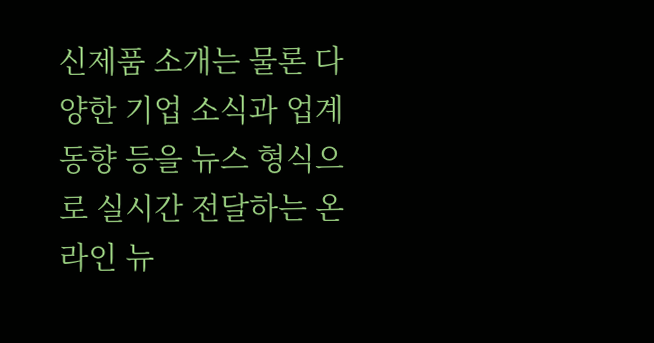신제품 소개는 물론 다양한 기업 소식과 업계 동향 등을 뉴스 형식으로 실시간 전달하는 온라인 뉴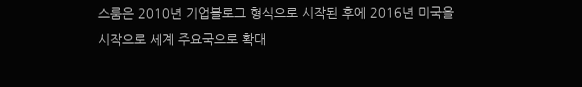스룸은 2010년 기업블로그 형식으로 시작된 후에 2016년 미국을 시작으로 세계 주요국으로 확대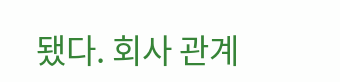됐다. 회사 관계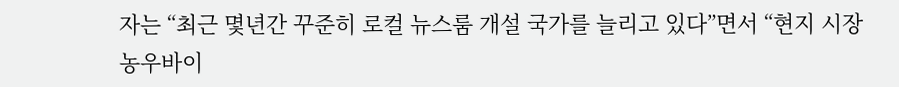자는 “최근 몇년간 꾸준히 로컬 뉴스룸 개설 국가를 늘리고 있다”면서 “현지 시장
농우바이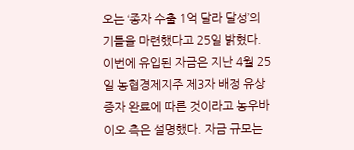오는 ‘종자 수출 1억 달라 달성’의 기틀을 마련했다고 25일 밝혔다. 이번에 유입된 자금은 지난 4월 25일 농협경제지주 제3자 배정 유상증자 완료에 따른 것이라고 농우바이오 측은 설명했다. 자금 규모는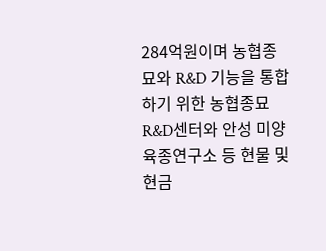284억원이며 농협종묘와 R&D 기능을 통합하기 위한 농협종묘 R&D센터와 안성 미양 육종연구소 등 현물 및 현금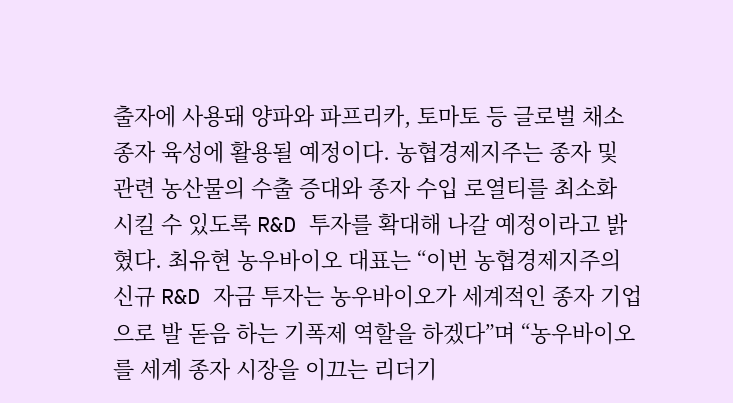출자에 사용돼 양파와 파프리카, 토마토 등 글로벌 채소 종자 육성에 활용될 예정이다. 농협경제지주는 종자 및 관련 농산물의 수출 증대와 종자 수입 로열티를 최소화 시킬 수 있도록 R&D 투자를 확대해 나갈 예정이라고 밝혔다. 최유현 농우바이오 대표는 “이번 농협경제지주의 신규 R&D 자금 투자는 농우바이오가 세계적인 종자 기업으로 발 돋음 하는 기폭제 역할을 하겠다”며 “농우바이오를 세계 종자 시장을 이끄는 리더기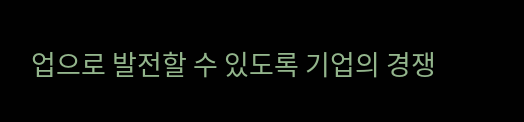업으로 발전할 수 있도록 기업의 경쟁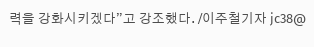력을 강화시키겠다”고 강조했다. /이주철기자 jc38@